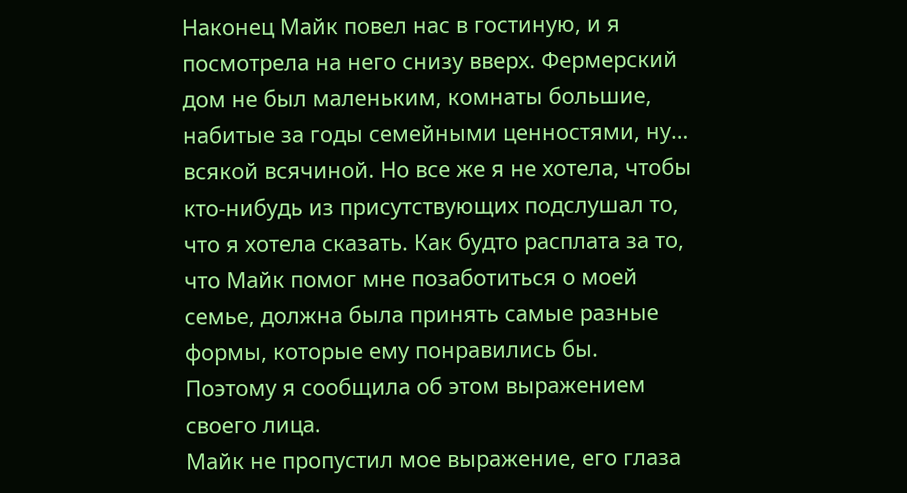Наконец Майк повел нас в гостиную, и я посмотрела на него снизу вверх. Фермерский дом не был маленьким, комнаты большие, набитые за годы семейными ценностями, ну… всякой всячиной. Но все же я не хотела, чтобы кто-нибудь из присутствующих подслушал то, что я хотела сказать. Как будто расплата за то, что Майк помог мне позаботиться о моей семье, должна была принять самые разные формы, которые ему понравились бы.
Поэтому я сообщила об этом выражением своего лица.
Майк не пропустил мое выражение, его глаза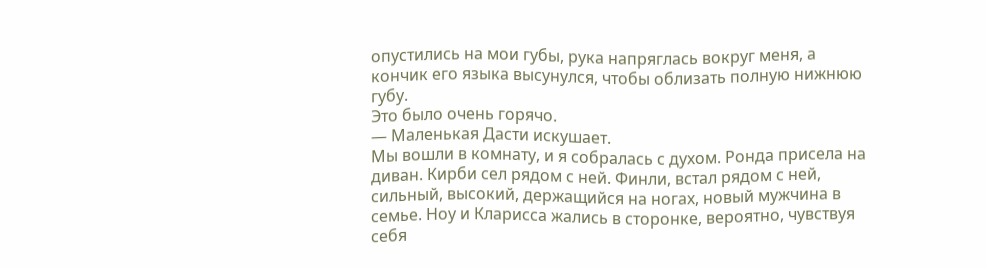опустились на мои губы, рука напряглась вокруг меня, а кончик его языка высунулся, чтобы облизать полную нижнюю губу.
Это было очень горячо.
— Маленькая Дасти искушает.
Мы вошли в комнату, и я собралась с духом. Ронда присела на диван. Кирби сел рядом с ней. Финли, встал рядом с ней, сильный, высокий, держащийся на ногах, новый мужчина в семье. Ноу и Кларисса жались в сторонке, вероятно, чувствуя себя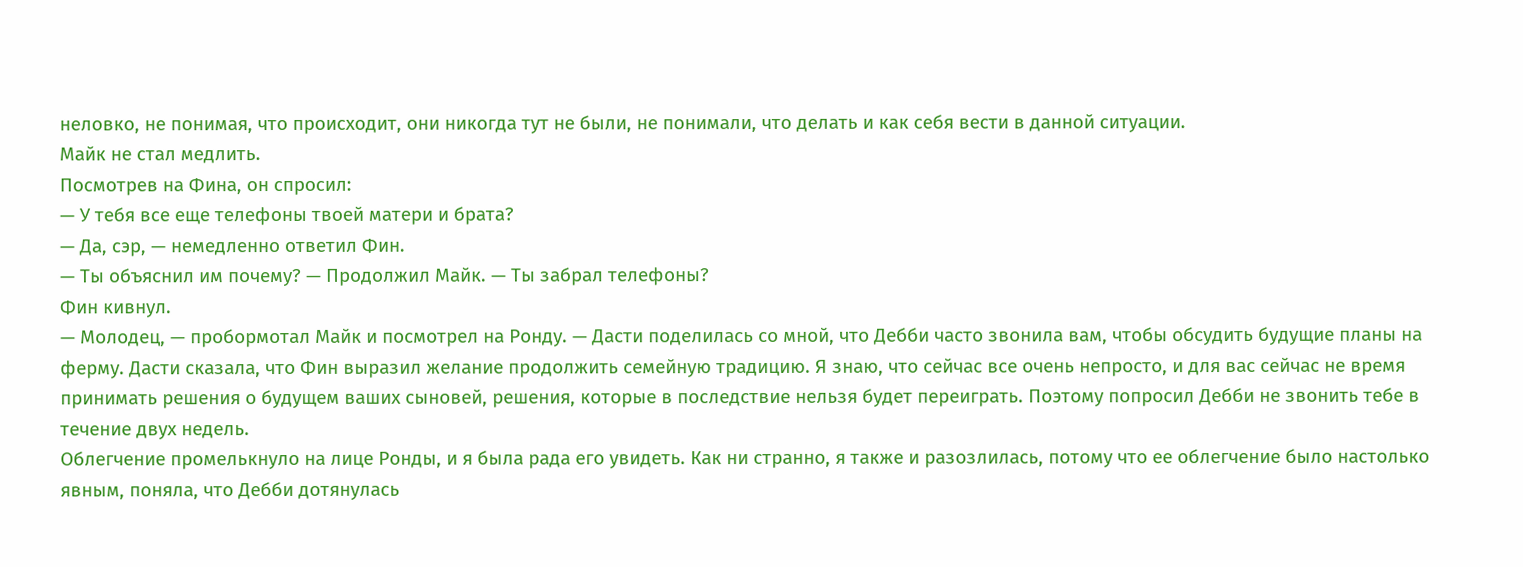неловко, не понимая, что происходит, они никогда тут не были, не понимали, что делать и как себя вести в данной ситуации.
Майк не стал медлить.
Посмотрев на Фина, он спросил:
— У тебя все еще телефоны твоей матери и брата?
— Да, сэр, — немедленно ответил Фин.
— Ты объяснил им почему? — Продолжил Майк. — Ты забрал телефоны?
Фин кивнул.
— Молодец, — пробормотал Майк и посмотрел на Ронду. — Дасти поделилась со мной, что Дебби часто звонила вам, чтобы обсудить будущие планы на ферму. Дасти сказала, что Фин выразил желание продолжить семейную традицию. Я знаю, что сейчас все очень непросто, и для вас сейчас не время принимать решения о будущем ваших сыновей, решения, которые в последствие нельзя будет переиграть. Поэтому попросил Дебби не звонить тебе в течение двух недель.
Облегчение промелькнуло на лице Ронды, и я была рада его увидеть. Как ни странно, я также и разозлилась, потому что ее облегчение было настолько явным, поняла, что Дебби дотянулась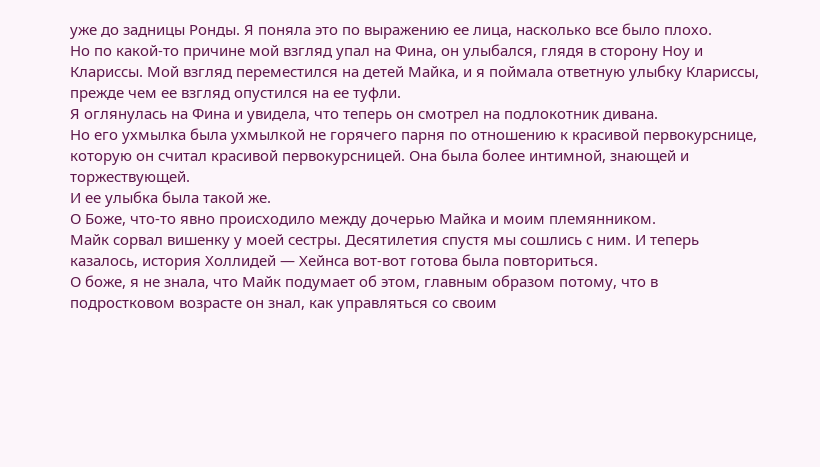уже до задницы Ронды. Я поняла это по выражению ее лица, насколько все было плохо.
Но по какой-то причине мой взгляд упал на Фина, он улыбался, глядя в сторону Ноу и Клариссы. Мой взгляд переместился на детей Майка, и я поймала ответную улыбку Клариссы, прежде чем ее взгляд опустился на ее туфли.
Я оглянулась на Фина и увидела, что теперь он смотрел на подлокотник дивана.
Но его ухмылка была ухмылкой не горячего парня по отношению к красивой первокурснице, которую он считал красивой первокурсницей. Она была более интимной, знающей и торжествующей.
И ее улыбка была такой же.
О Боже, что-то явно происходило между дочерью Майка и моим племянником.
Майк сорвал вишенку у моей сестры. Десятилетия спустя мы сошлись с ним. И теперь казалось, история Холлидей — Хейнса вот-вот готова была повториться.
О боже, я не знала, что Майк подумает об этом, главным образом потому, что в подростковом возрасте он знал, как управляться со своим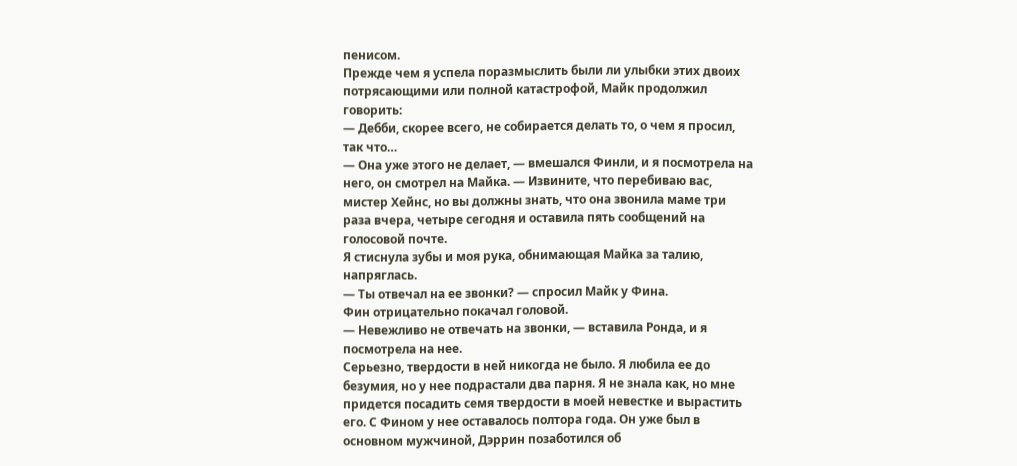пенисом.
Прежде чем я успела поразмыслить были ли улыбки этих двоих потрясающими или полной катастрофой, Майк продолжил говорить:
— Дебби, скорее всего, не собирается делать то, о чем я просил, так что…
— Она уже этого не делает, — вмешался Финли, и я посмотрела на него, он смотрел на Майка. — Извините, что перебиваю вас, мистер Хейнс, но вы должны знать, что она звонила маме три раза вчера, четыре сегодня и оставила пять сообщений на голосовой почте.
Я стиснула зубы и моя рука, обнимающая Майка за талию, напряглась.
— Ты отвечал на ее звонки? — спросил Майк у Фина.
Фин отрицательно покачал головой.
— Невежливо не отвечать на звонки, — вставила Ронда, и я посмотрела на нее.
Серьезно, твердости в ней никогда не было. Я любила ее до безумия, но у нее подрастали два парня. Я не знала как, но мне придется посадить семя твердости в моей невестке и вырастить его. С Фином у нее оставалось полтора года. Он уже был в основном мужчиной, Дэррин позаботился об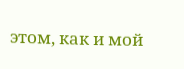этом, как и мой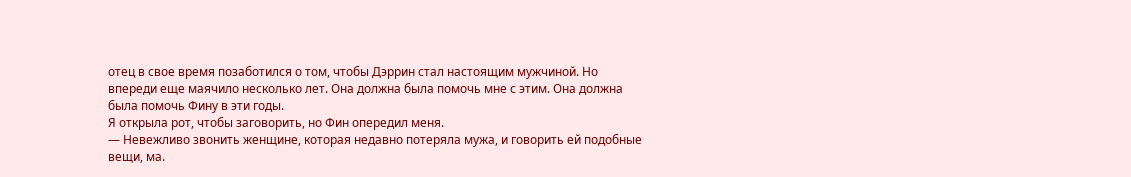отец в свое время позаботился о том, чтобы Дэррин стал настоящим мужчиной. Но впереди еще маячило несколько лет. Она должна была помочь мне с этим. Она должна была помочь Фину в эти годы.
Я открыла рот, чтобы заговорить, но Фин опередил меня.
— Невежливо звонить женщине, которая недавно потеряла мужа, и говорить ей подобные вещи, ма.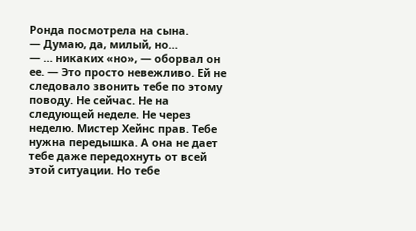Ронда посмотрела на сына.
— Думаю, да, милый, но…
— … никаких «но», — оборвал он ее. — Это просто невежливо. Ей не следовало звонить тебе по этому поводу. Не сейчас. Не на следующей неделе. Не через неделю. Мистер Хейнс прав. Тебе нужна передышка. А она не дает тебе даже передохнуть от всей этой ситуации. Но тебе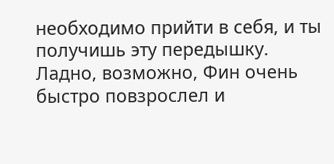необходимо прийти в себя, и ты получишь эту передышку.
Ладно, возможно, Фин очень быстро повзрослел и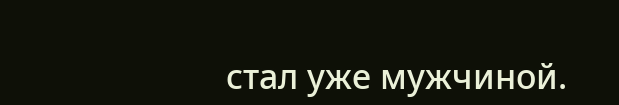стал уже мужчиной.